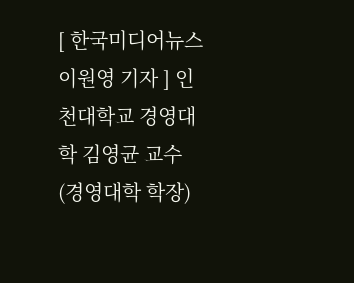[ 한국미디어뉴스 이원영 기자 ] 인천대학교 경영대학 김영균 교수(경영대학 학장)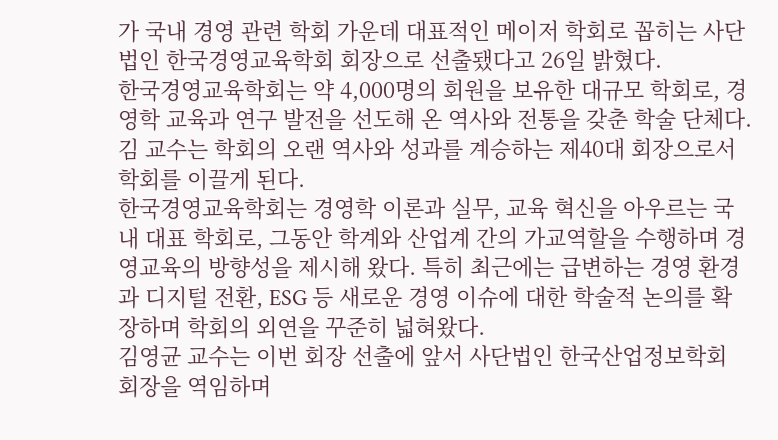가 국내 경영 관련 학회 가운데 대표적인 메이저 학회로 꼽히는 사단법인 한국경영교육학회 회장으로 선출됐다고 26일 밝혔다.
한국경영교육학회는 약 4,000명의 회원을 보유한 대규모 학회로, 경영학 교육과 연구 발전을 선도해 온 역사와 전통을 갖춘 학술 단체다. 김 교수는 학회의 오랜 역사와 성과를 계승하는 제40대 회장으로서 학회를 이끌게 된다.
한국경영교육학회는 경영학 이론과 실무, 교육 혁신을 아우르는 국내 대표 학회로, 그동안 학계와 산업계 간의 가교역할을 수행하며 경영교육의 방향성을 제시해 왔다. 특히 최근에는 급변하는 경영 환경과 디지털 전환, ESG 등 새로운 경영 이슈에 대한 학술적 논의를 확장하며 학회의 외연을 꾸준히 넓혀왔다.
김영균 교수는 이번 회장 선출에 앞서 사단법인 한국산업정보학회 회장을 역임하며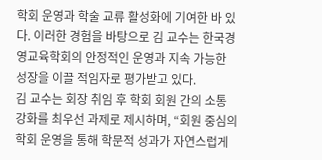학회 운영과 학술 교류 활성화에 기여한 바 있다. 이러한 경험을 바탕으로 김 교수는 한국경영교육학회의 안정적인 운영과 지속 가능한 성장을 이끌 적임자로 평가받고 있다.
김 교수는 회장 취임 후 학회 회원 간의 소통 강화를 최우선 과제로 제시하며, “회원 중심의 학회 운영을 통해 학문적 성과가 자연스럽게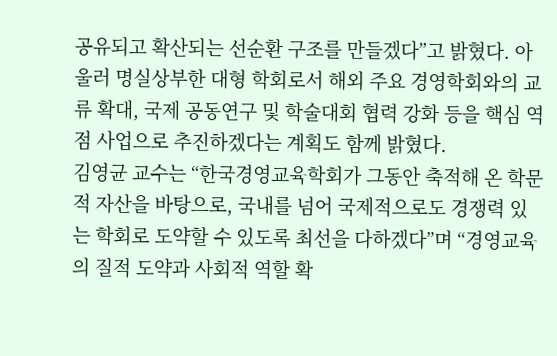공유되고 확산되는 선순환 구조를 만들겠다”고 밝혔다. 아울러 명실상부한 대형 학회로서 해외 주요 경영학회와의 교류 확대, 국제 공동연구 및 학술대회 협력 강화 등을 핵심 역점 사업으로 추진하겠다는 계획도 함께 밝혔다.
김영균 교수는 “한국경영교육학회가 그동안 축적해 온 학문적 자산을 바탕으로, 국내를 넘어 국제적으로도 경쟁력 있는 학회로 도약할 수 있도록 최선을 다하겠다”며 “경영교육의 질적 도약과 사회적 역할 확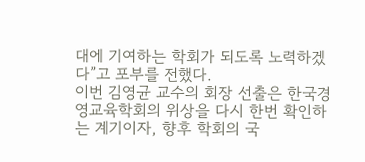대에 기여하는 학회가 되도록 노력하겠다”고 포부를 전했다.
이번 김영균 교수의 회장 선출은 한국경영교육학회의 위상을 다시 한번 확인하는 계기이자, 향후 학회의 국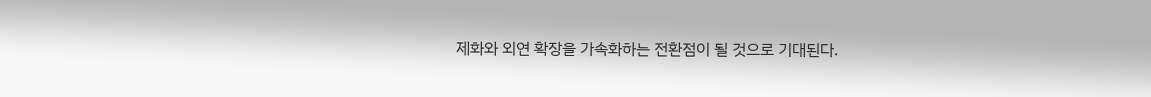제화와 외연 확장을 가속화하는 전환점이 될 것으로 기대된다.